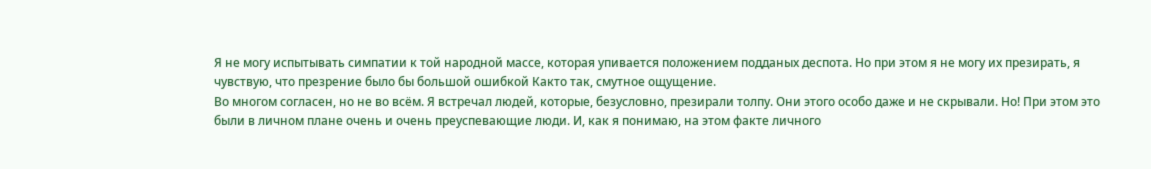Я не могу испытывать симпатии к той народной массе, которая упивается положением подданых деспота. Но при этом я не могу их презирать, я чувствую, что презрение было бы большой ошибкой Както так, смутное ощущение.
Во многом согласен, но не во всём. Я встречал людей, которые, безусловно, презирали толпу. Они этого особо даже и не скрывали. Но! При этом это были в личном плане очень и очень преуспевающие люди. И, как я понимаю, на этом факте личного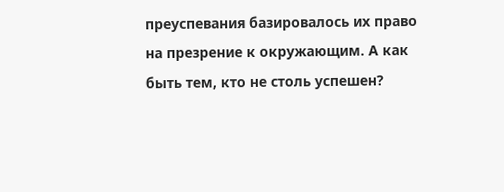преуспевания базировалось их право на презрение к окружающим. А как быть тем, кто не столь успешен?